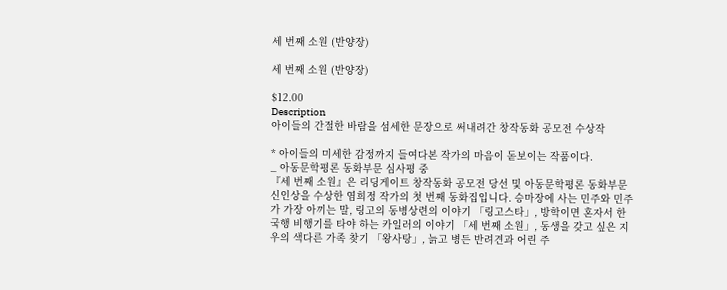세 번째 소원 (반양장)

세 번째 소원 (반양장)

$12.00
Description
아이들의 간절한 바람을 섬세한 문장으로 써내려간 창작동화 공모전 수상작

* 아이들의 미세한 감정까지 들여다본 작가의 마음이 돋보이는 작품이다.
_ 아동문학평론 동화부문 심사평 중
『세 번째 소원』은 리딩게이트 창작동화 공모전 당선 및 아동문학평론 동화부문 신인상을 수상한 염희정 작가의 첫 번째 동화집입니다. 승마장에 사는 민주와 민주가 가장 아끼는 말, 링고의 동병상련의 이야기 「링고스타」, 방학이면 혼자서 한국행 비행기를 타야 하는 카일러의 이야기 「세 번째 소원」, 동생을 갖고 싶은 지우의 색다른 가족 찾기 「왕사탕」, 늙고 병든 반려견과 어린 주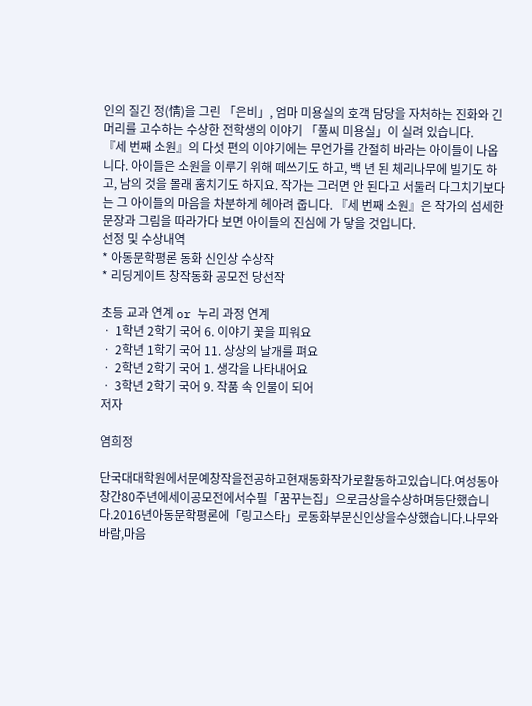인의 질긴 정(情)을 그린 「은비」, 엄마 미용실의 호객 담당을 자처하는 진화와 긴 머리를 고수하는 수상한 전학생의 이야기 「풀씨 미용실」이 실려 있습니다.
『세 번째 소원』의 다섯 편의 이야기에는 무언가를 간절히 바라는 아이들이 나옵니다. 아이들은 소원을 이루기 위해 떼쓰기도 하고, 백 년 된 체리나무에 빌기도 하고, 남의 것을 몰래 훔치기도 하지요. 작가는 그러면 안 된다고 서둘러 다그치기보다는 그 아이들의 마음을 차분하게 헤아려 줍니다. 『세 번째 소원』은 작가의 섬세한 문장과 그림을 따라가다 보면 아이들의 진심에 가 닿을 것입니다.
선정 및 수상내역
* 아동문학평론 동화 신인상 수상작
* 리딩게이트 창작동화 공모전 당선작

초등 교과 연계 or 누리 과정 연계
ㆍ 1학년 2학기 국어 6. 이야기 꽃을 피워요
ㆍ 2학년 1학기 국어 11. 상상의 날개를 펴요
ㆍ 2학년 2학기 국어 1. 생각을 나타내어요
ㆍ 3학년 2학기 국어 9. 작품 속 인물이 되어
저자

염희정

단국대대학원에서문예창작을전공하고현재동화작가로활동하고있습니다.여성동아창간80주년에세이공모전에서수필「꿈꾸는집」으로금상을수상하며등단했습니다.2016년아동문학평론에「링고스타」로동화부문신인상을수상했습니다.나무와바람,마음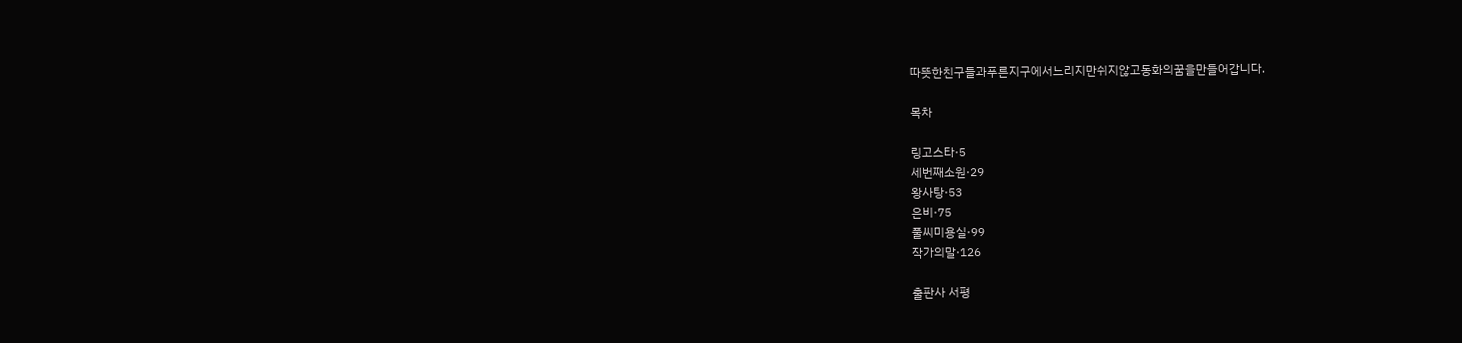따뜻한친구들과푸른지구에서느리지만쉬지않고동화의꿈을만들어갑니다.

목차

링고스타·5
세번째소원·29
왕사탕·53
은비·75
풀씨미용실·99
작가의말·126

출판사 서평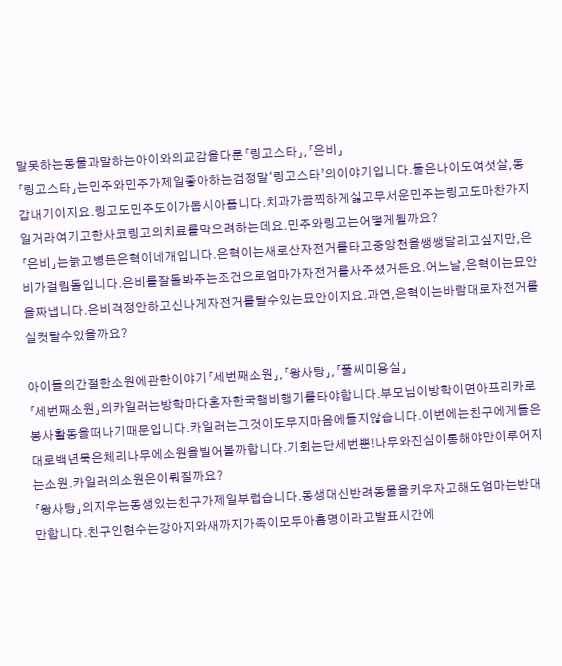말못하는동물과말하는아이와의교감을다룬「링고스타」,「은비」
「링고스타」는민주와민주가제일좋아하는검정말‘링고스타’의이야기입니다.둘은나이도여섯살,동갑내기이지요.링고도민주도이가몹시아픕니다.치과가끔찍하게싫고무서운민주는링고도마찬가지일거라여기고한사코링고의치료를막으려하는데요.민주와링고는어떻게될까요?
「은비」는늙고병든은혁이네개입니다.은혁이는새로산자전거를타고중앙천을쌩쌩달리고싶지만,은비가걸림돌입니다.은비를잘돌봐주는조건으로엄마가자전거를사주셨거든요.어느날,은혁이는묘안을짜냅니다.은비걱정안하고신나게자전거를탈수있는묘안이지요.과연,은혁이는바람대로자전거를실컷탈수있을까요?

아이들의간절한소원에관한이야기「세번째소원」,「왕사탕」,「풀씨미용실」
「세번째소원」의카일러는방학마다혼자한국행비행기를타야합니다.부모님이방학이면아프리카로봉사활동을떠나기때문입니다.카일러는그것이도무지마음에들지않습니다.이번에는친구에게들은대로백년묵은체리나무에소원을빌어볼까합니다.기회는단세번뿐!나무와진심이통해야만이루어지는소원.카일러의소원은이뤄질까요?
「왕사탕」의지우는동생있는친구가제일부럽습니다.동생대신반려동물을키우자고해도엄마는반대만합니다.친구인현수는강아지와새까지가족이모두아홉명이라고발표시간에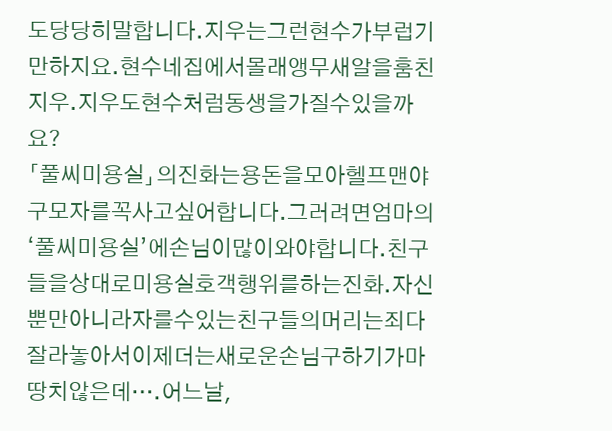도당당히말합니다.지우는그런현수가부럽기만하지요.현수네집에서몰래앵무새알을훔친지우.지우도현수처럼동생을가질수있을까요?
「풀씨미용실」의진화는용돈을모아헬프맨야구모자를꼭사고싶어합니다.그러려면엄마의‘풀씨미용실’에손님이많이와야합니다.친구들을상대로미용실호객행위를하는진화.자신뿐만아니라자를수있는친구들의머리는죄다잘라놓아서이제더는새로운손님구하기가마땅치않은데….어느날,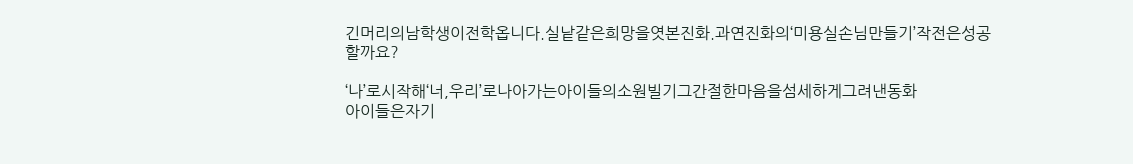긴머리의남학생이전학옵니다.실낱같은희망을엿본진화.과연진화의‘미용실손님만들기’작전은성공할까요?

‘나’로시작해‘너,우리’로나아가는아이들의소원빌기그간절한마음을섬세하게그려낸동화
아이들은자기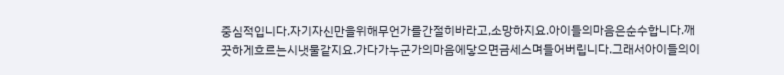중심적입니다.자기자신만을위해무언가를간절히바라고,소망하지요.아이들의마음은순수합니다.깨끗하게흐르는시냇물같지요.가다가누군가의마음에닿으면금세스며들어버립니다.그래서아이들의이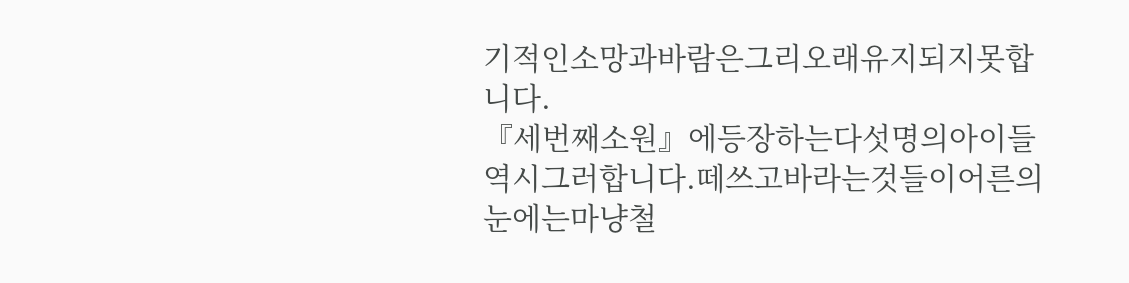기적인소망과바람은그리오래유지되지못합니다.
『세번째소원』에등장하는다섯명의아이들역시그러합니다.떼쓰고바라는것들이어른의눈에는마냥철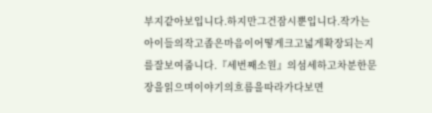부지같아보입니다.하지만그건잠시뿐입니다.작가는아이들의작고좁은마음이어떻게크고넓게확장되는지를잘보여줍니다.『세번째소원』의섬세하고차분한문장을읽으며이야기의흐름을따라가다보면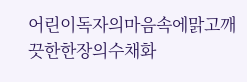어린이독자의마음속에맑고깨끗한한장의수채화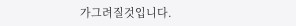가그려질것입니다.